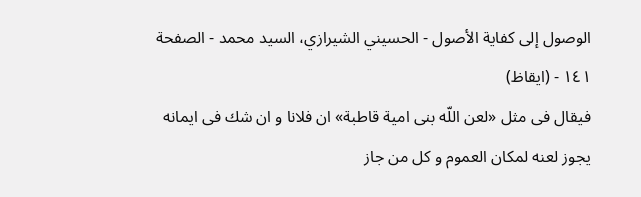الوصول إلى كفاية الأصول - الحسيني الشيرازي، السيد محمد - الصفحة ١٤١ - (ايقاظ)
فيقال فى مثل «لعن اللّه بنى امية قاطبة» ان فلانا و ان شك فى ايمانه يجوز لعنه لمكان العموم و كل من جاز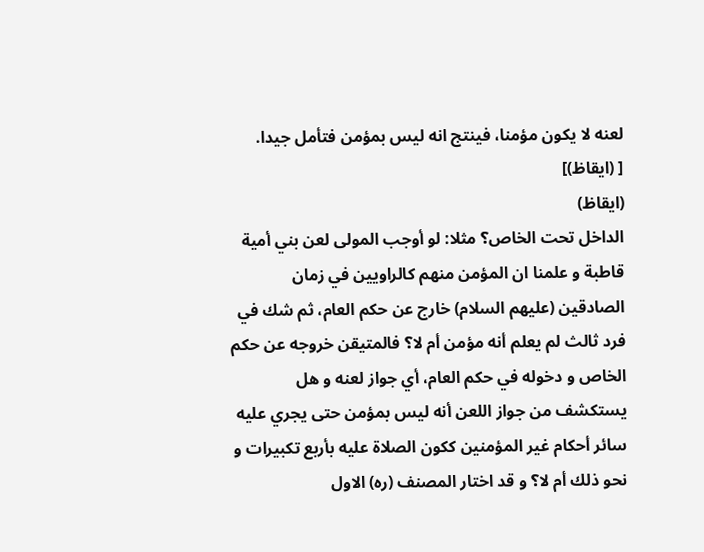لعنه لا يكون مؤمنا، فينتج انه ليس بمؤمن فتأمل جيدا.
[ (ايقاظ)]
(ايقاظ)
الداخل تحت الخاص؟ مثلا: لو أوجب المولى لعن بني أمية قاطبة و علمنا ان المؤمن منهم كالراويين في زمان الصادقين (عليهم السلام) خارج عن حكم العام، ثم شك في فرد ثالث لم يعلم أنه مؤمن أم لا؟ فالمتيقن خروجه عن حكم الخاص و دخوله في حكم العام، أي جواز لعنه و هل يستكشف من جواز اللعن أنه ليس بمؤمن حتى يجري عليه سائر أحكام غير المؤمنين ككون الصلاة عليه بأربع تكبيرات و نحو ذلك أم لا؟ و قد اختار المصنف (ره) الاول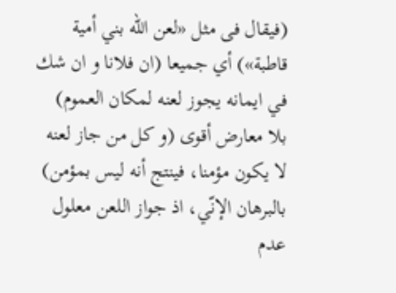(فيقال فى مثل «لعن اللّه بني أمية قاطبة») أي جميعا (ان فلانا و ان شك في ايمانه يجوز لعنه لمكان العموم) بلا معارض أقوى (و كل من جاز لعنه لا يكون مؤمنا، فينتج أنه ليس بمؤمن) بالبرهان الإنّي، اذ جواز اللعن معلول عدم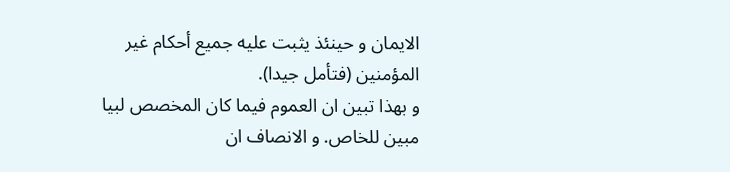الايمان و حينئذ يثبت عليه جميع أحكام غير المؤمنين (فتأمل جيدا).
و بهذا تبين ان العموم فيما كان المخصص لبيا مبين للخاص. و الانصاف ان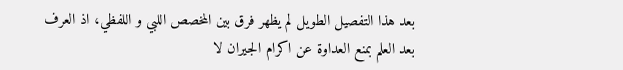بعد هذا التفصيل الطويل لم يظهر فرق بين المخصص اللبي و اللفظي، اذ العرف بعد العلم بمنع العداوة عن اكرام الجيران لا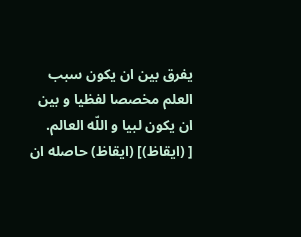يفرق بين ان يكون سبب العلم مخصصا لفظيا و بين ان يكون لبيا و اللّه العالم.
[ (ايقاظ)] (ايقاظ) حاصله ان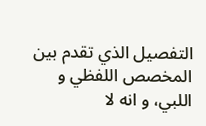التفصيل الذي تقدم بين المخصص اللفظي و اللبي، و انه لا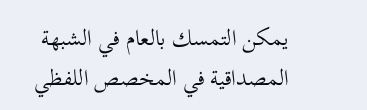يمكن التمسك بالعام في الشبهة المصداقية في المخصص اللفظي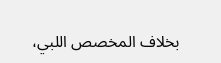بخلاف المخصص اللبي،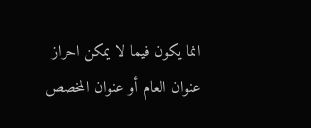انما يكون فيما لا يمكن احراز عنوان العام أو عنوان المخصص